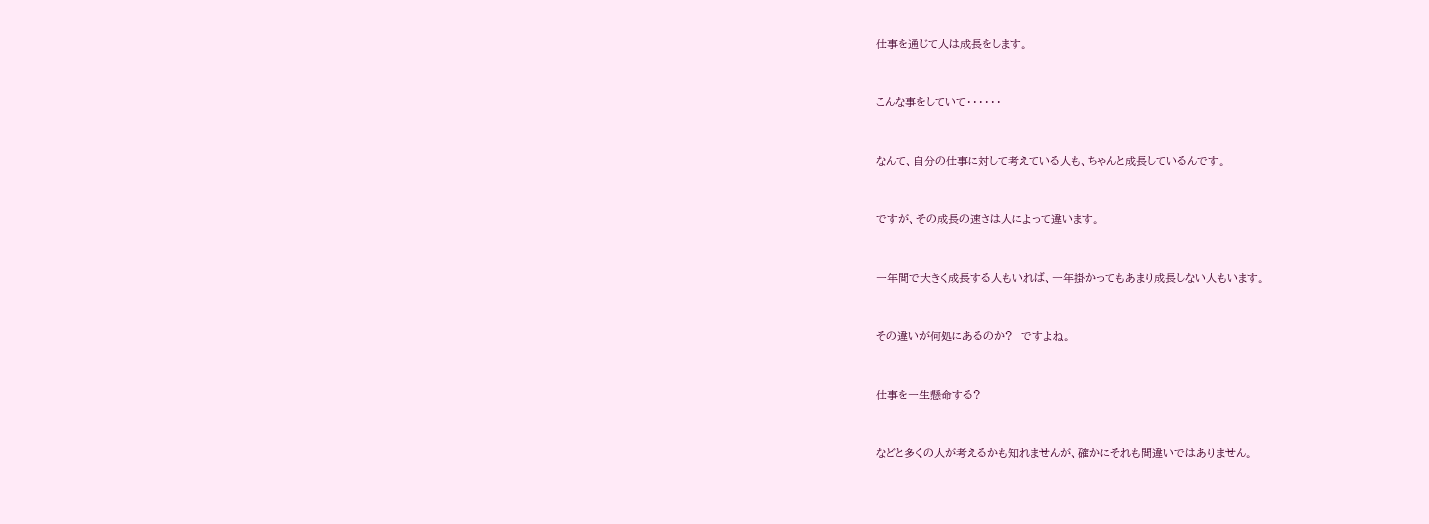仕事を通じて人は成長をします。


こんな事をしていて・・・・・・


なんて、自分の仕事に対して考えている人も、ちゃんと成長しているんです。


ですが、その成長の速さは人によって違います。


一年間で大きく成長する人もいれば、一年掛かってもあまり成長しない人もいます。


その違いが何処にあるのか?  ですよね。


仕事を一生懸命する?


などと多くの人が考えるかも知れませんが、確かにそれも間違いではありません。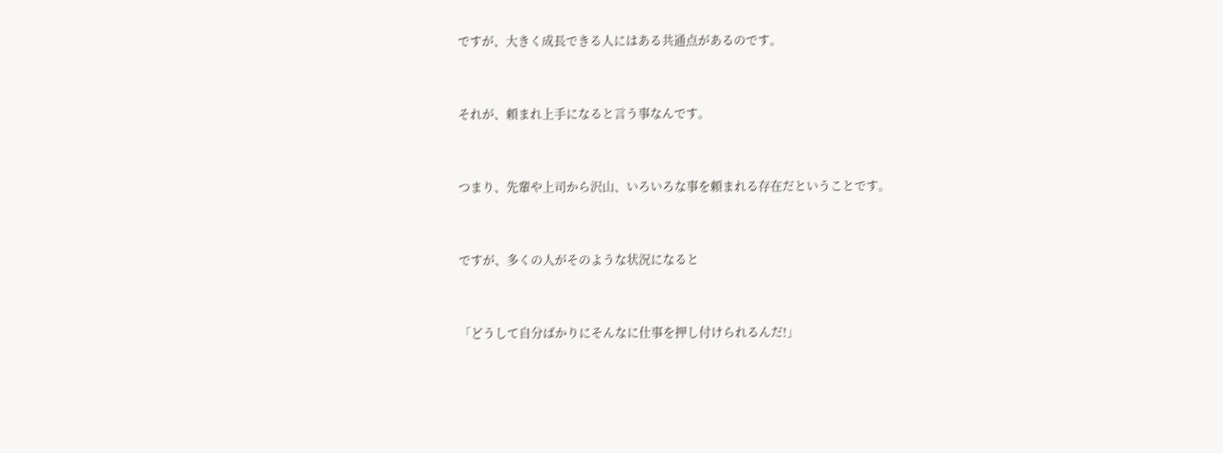ですが、大きく成長できる人にはある共通点があるのです。


それが、頼まれ上手になると言う事なんです。


つまり、先輩や上司から沢山、いろいろな事を頼まれる存在だということです。


ですが、多くの人がそのような状況になると


「どうして自分ばかりにそんなに仕事を押し付けられるんだ!」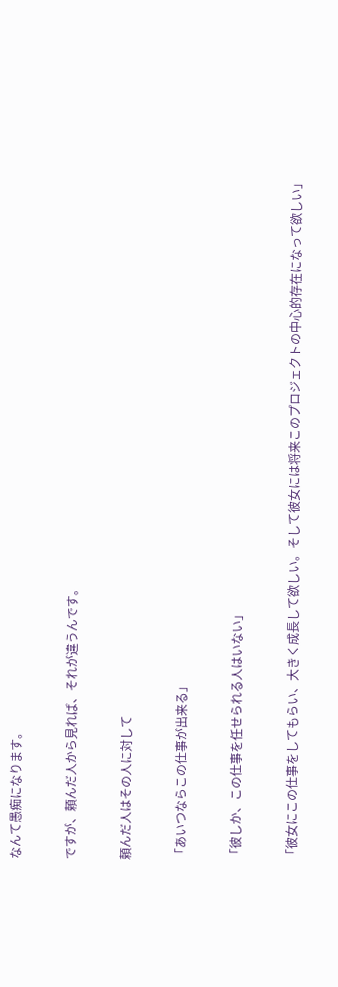なんて愚痴になります。


ですが、頼んだ人から見れば、それが違うんです。


頼んだ人はその人に対して


「あいつならこの仕事が出来る」


「彼しか、この仕事を任せられる人はいない」


「彼女にこの仕事をしてもらい、大きく成長して欲しい。そして彼女には将来このプロジェクトの中心的存在になって欲しい」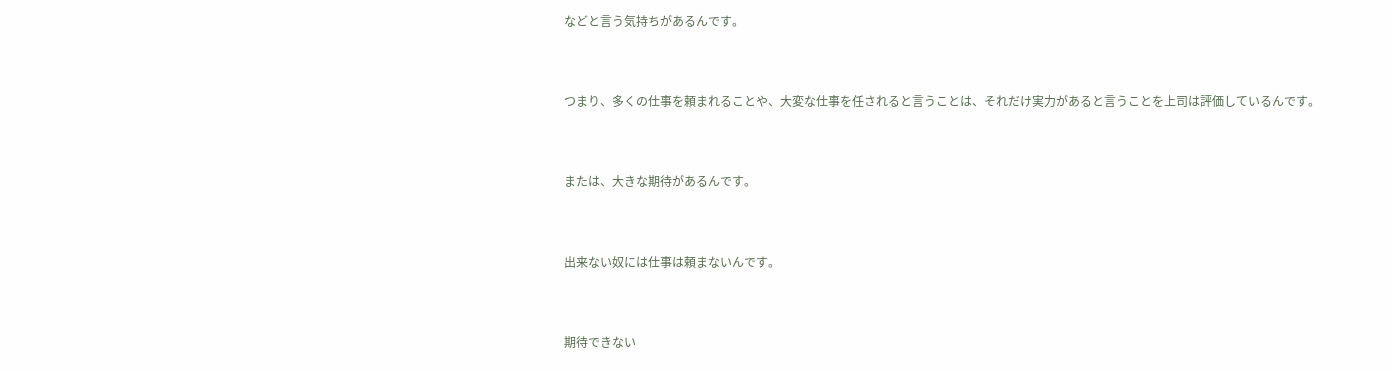などと言う気持ちがあるんです。


つまり、多くの仕事を頼まれることや、大変な仕事を任されると言うことは、それだけ実力があると言うことを上司は評価しているんです。


または、大きな期待があるんです。


出来ない奴には仕事は頼まないんです。


期待できない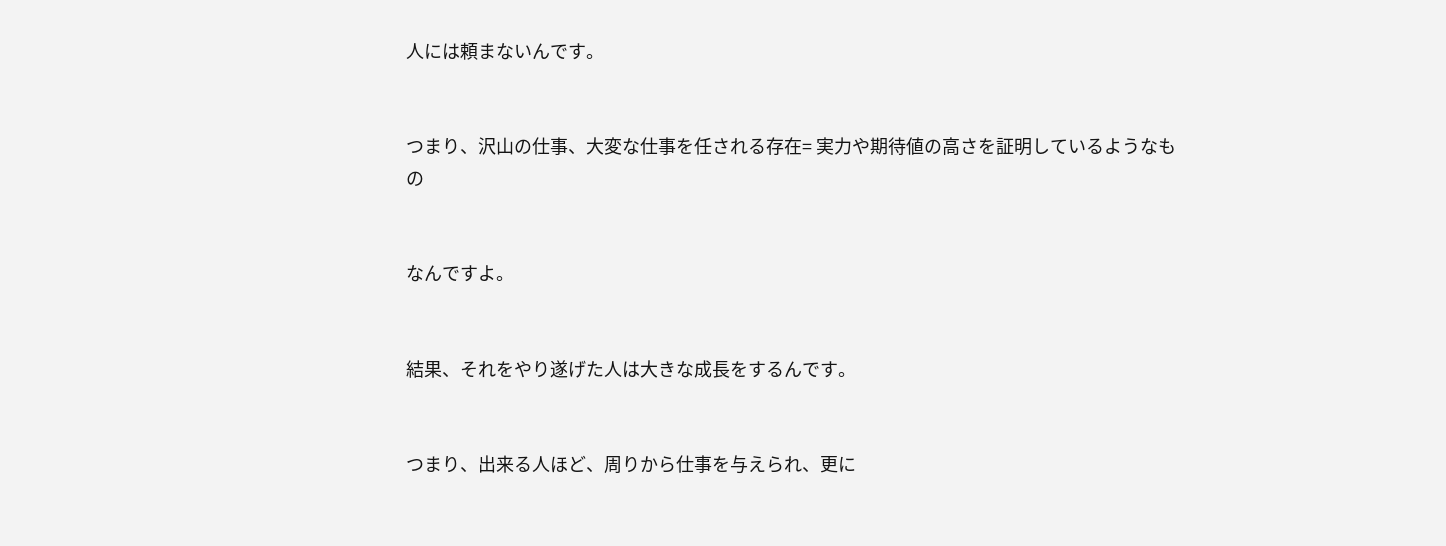人には頼まないんです。


つまり、沢山の仕事、大変な仕事を任される存在= 実力や期待値の高さを証明しているようなもの


なんですよ。


結果、それをやり遂げた人は大きな成長をするんです。


つまり、出来る人ほど、周りから仕事を与えられ、更に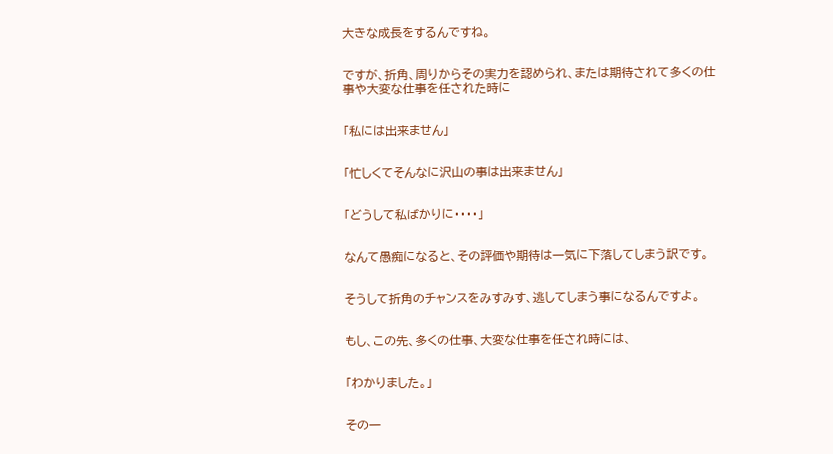大きな成長をするんですね。


ですが、折角、周りからその実力を認められ、または期待されて多くの仕事や大変な仕事を任された時に


「私には出来ません」


「忙しくてそんなに沢山の事は出来ません」


「どうして私ばかりに・・・・」


なんて愚痴になると、その評価や期待は一気に下落してしまう訳です。


そうして折角のチャンスをみすみす、逃してしまう事になるんですよ。


もし、この先、多くの仕事、大変な仕事を任され時には、


「わかりました。」


その一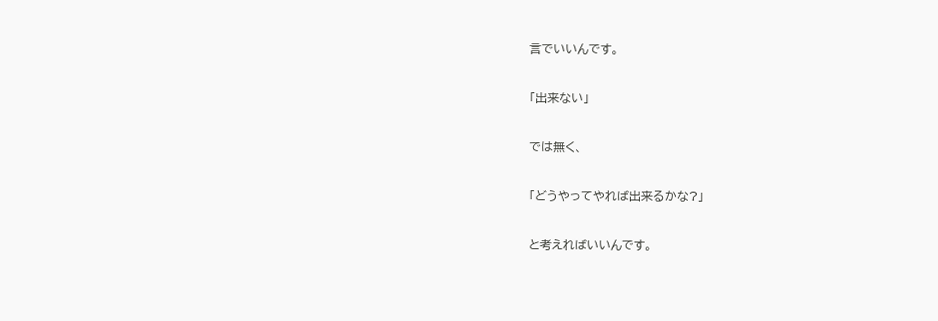言でいいんです。


「出来ない」


では無く、


「どうやってやれば出来るかな?」


と考えればいいんです。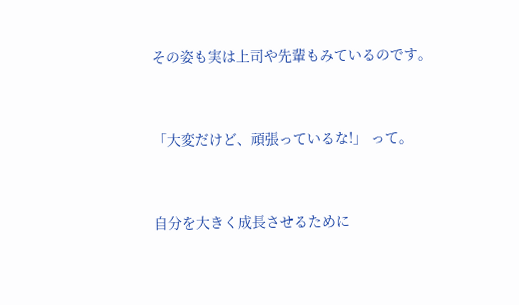その姿も実は上司や先輩もみているのです。


「大変だけど、頑張っているな!」 って。


自分を大きく成長させるために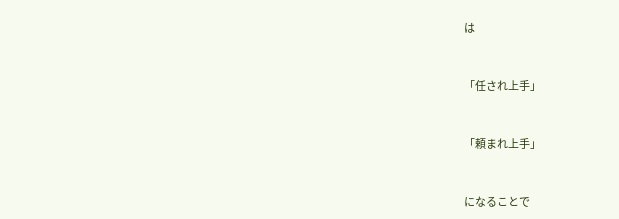は


「任され上手」


「頼まれ上手」


になることで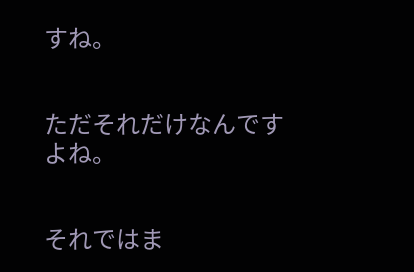すね。


ただそれだけなんですよね。


それではま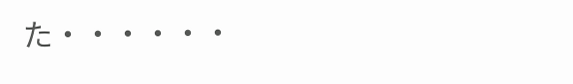た・・・・・・